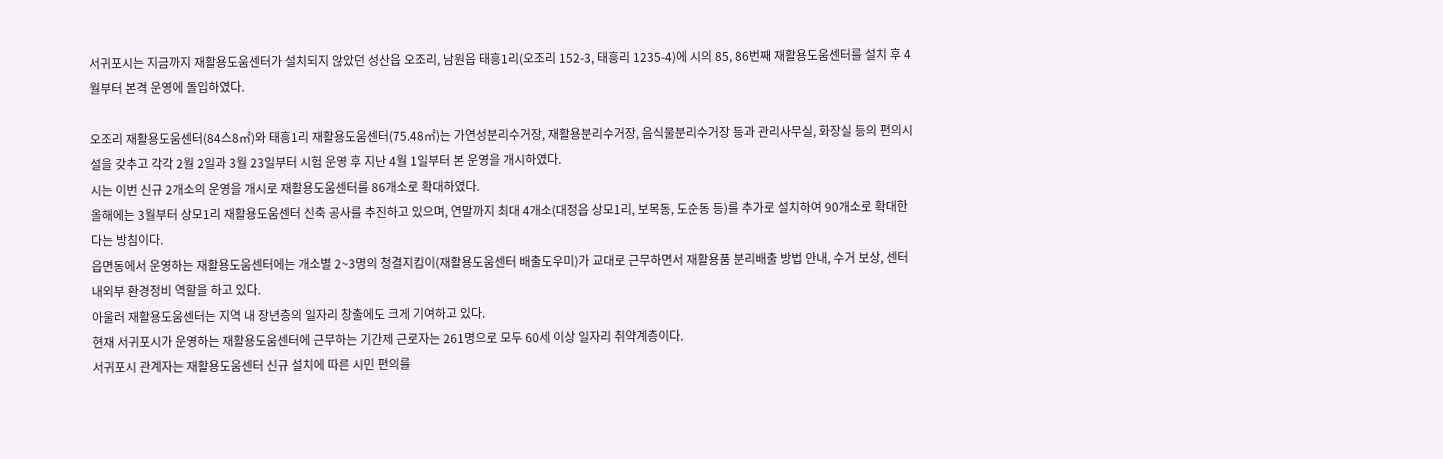서귀포시는 지금까지 재활용도움센터가 설치되지 않았던 성산읍 오조리, 남원읍 태흥1리(오조리 152-3, 태흥리 1235-4)에 시의 85, 86번째 재활용도움센터를 설치 후 4월부터 본격 운영에 돌입하였다.

오조리 재활용도움센터(84스8㎡)와 태흥1리 재활용도움센터(75.48㎡)는 가연성분리수거장, 재활용분리수거장, 음식물분리수거장 등과 관리사무실, 화장실 등의 편의시설을 갖추고 각각 2월 2일과 3월 23일부터 시험 운영 후 지난 4월 1일부터 본 운영을 개시하였다.
시는 이번 신규 2개소의 운영을 개시로 재활용도움센터를 86개소로 확대하였다.
올해에는 3월부터 상모1리 재활용도움센터 신축 공사를 추진하고 있으며, 연말까지 최대 4개소(대정읍 상모1리, 보목동, 도순동 등)를 추가로 설치하여 90개소로 확대한다는 방침이다.
읍면동에서 운영하는 재활용도움센터에는 개소별 2~3명의 청결지킴이(재활용도움센터 배출도우미)가 교대로 근무하면서 재활용품 분리배출 방법 안내, 수거 보상, 센터 내외부 환경정비 역할을 하고 있다.
아울러 재활용도움센터는 지역 내 장년층의 일자리 창출에도 크게 기여하고 있다.
현재 서귀포시가 운영하는 재활용도움센터에 근무하는 기간제 근로자는 261명으로 모두 60세 이상 일자리 취약계층이다.
서귀포시 관계자는 재활용도움센터 신규 설치에 따른 시민 편의를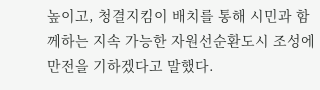높이고, 청결지킴이 배치를 통해 시민과 함께하는 지속 가능한 자원선순환도시 조성에 만전을 기하겠다고 말했다.